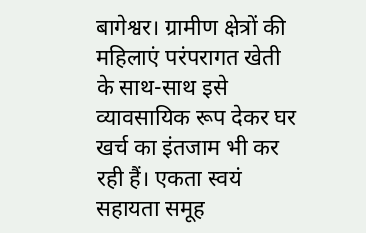बागेश्वर। ग्रामीण क्षेत्रों की महिलाएं परंपरागत खेती के साथ-साथ इसे व्यावसायिक रूप देकर घर खर्च का इंतजाम भी कर रही हैं। एकता स्वयं सहायता समूह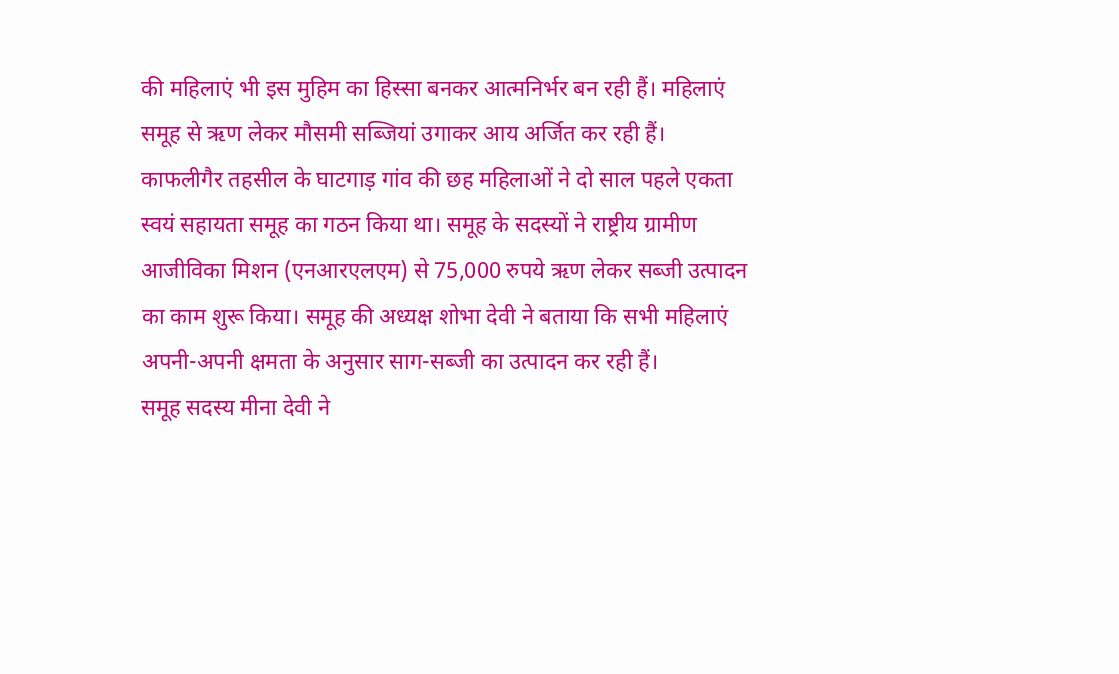की महिलाएं भी इस मुहिम का हिस्सा बनकर आत्मनिर्भर बन रही हैं। महिलाएं समूह से ऋण लेकर मौसमी सब्जियां उगाकर आय अर्जित कर रही हैं।
काफलीगैर तहसील के घाटगाड़ गांव की छह महिलाओं ने दो साल पहले एकता स्वयं सहायता समूह का गठन किया था। समूह के सदस्यों ने राष्ट्रीय ग्रामीण आजीविका मिशन (एनआरएलएम) से 75,000 रुपये ऋण लेकर सब्जी उत्पादन का काम शुरू किया। समूह की अध्यक्ष शोभा देवी ने बताया कि सभी महिलाएं अपनी-अपनी क्षमता के अनुसार साग-सब्जी का उत्पादन कर रही हैं।
समूह सदस्य मीना देवी ने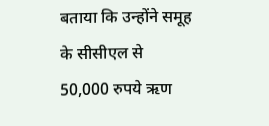बताया कि उन्होंने समूह के सीसीएल से 50,000 रुपये ऋण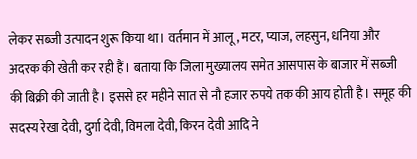लेकर सब्जी उत्पादन शुरू किया था। वर्तमान में आलू, मटर, प्याज, लहसुन, धनिया और अदरक की खेती कर रही हैं। बताया कि जिला मुख्यालय समेत आसपास के बाजार में सब्जी की बिक्री की जाती है। इससे हर महीने सात से नौ हजार रुपये तक की आय होती है। समूह की सदस्य रेखा देवी, दुर्गा देवी, विमला देवी, किरन देवी आदि ने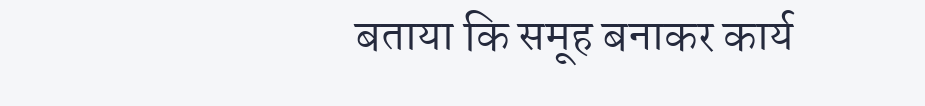बताया कि समूह बनाकर कार्य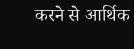करने से आर्थिक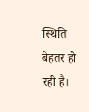स्थिति बेहतर हो रही है।